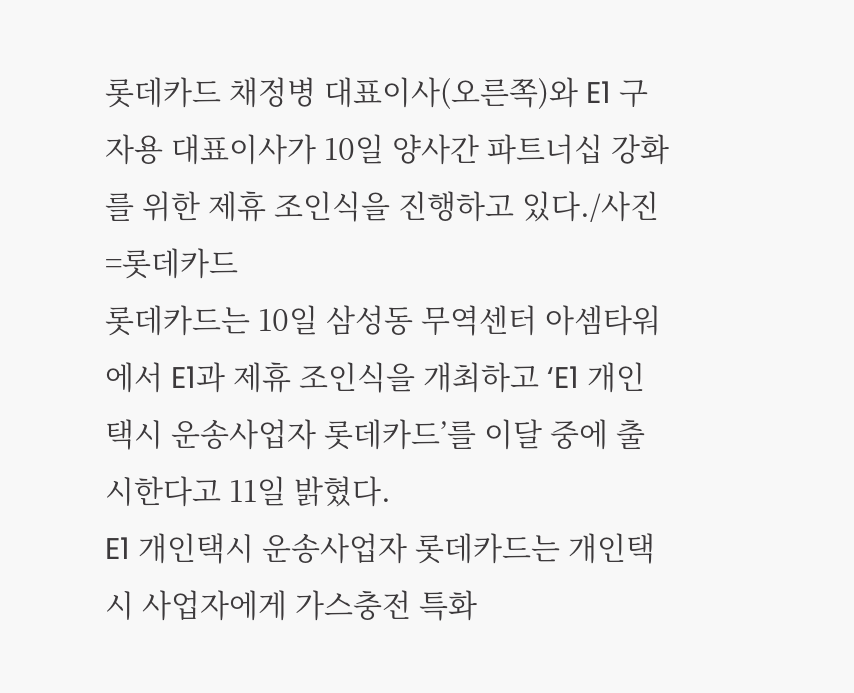롯데카드 채정병 대표이사(오른쪽)와 E1 구자용 대표이사가 10일 양사간 파트너십 강화를 위한 제휴 조인식을 진행하고 있다./사진=롯데카드
롯데카드는 10일 삼성동 무역센터 아셈타워에서 E1과 제휴 조인식을 개최하고 ‘E1 개인택시 운송사업자 롯데카드’를 이달 중에 출시한다고 11일 밝혔다.
E1 개인택시 운송사업자 롯데카드는 개인택시 사업자에게 가스충전 특화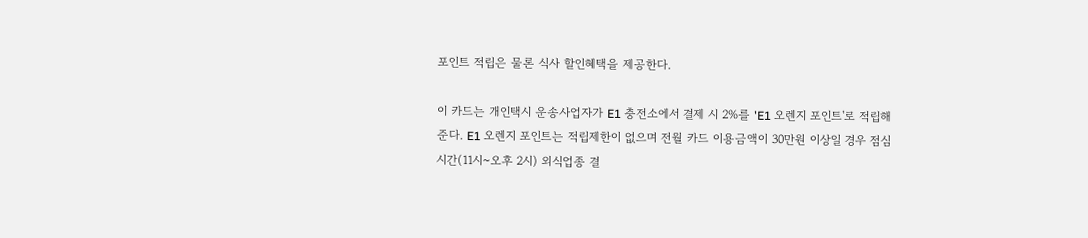포인트 적립은 물론 식사 할인혜택을 제공한다.

이 카드는 개인택시 운송사업자가 E1 충전소에서 결제 시 2%를 'E1 오렌지 포인트'로 적립해준다. E1 오렌지 포인트는 적립제한이 없으며 전월 카드 이용금액이 30만원 이상일 경우 점심시간(11시~오후 2시) 외식업종 결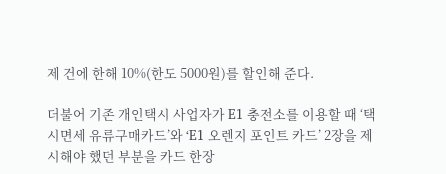제 건에 한해 10%(한도 5000원)를 할인해 준다.

더불어 기존 개인택시 사업자가 E1 충전소를 이용할 때 ‘택시면세 유류구매카드’와 ‘E1 오렌지 포인트 카드’ 2장을 제시해야 했던 부분을 카드 한장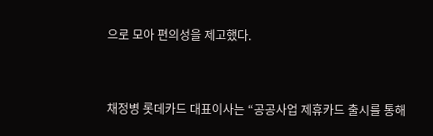으로 모아 편의성을 제고했다.


채정병 롯데카드 대표이사는 “공공사업 제휴카드 출시를 통해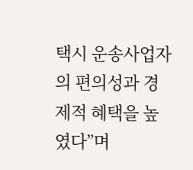택시 운송사업자의 편의성과 경제적 혜택을 높였다”며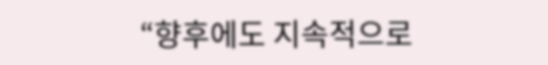“향후에도 지속적으로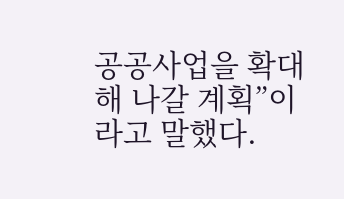공공사업을 확대해 나갈 계획”이라고 말했다.